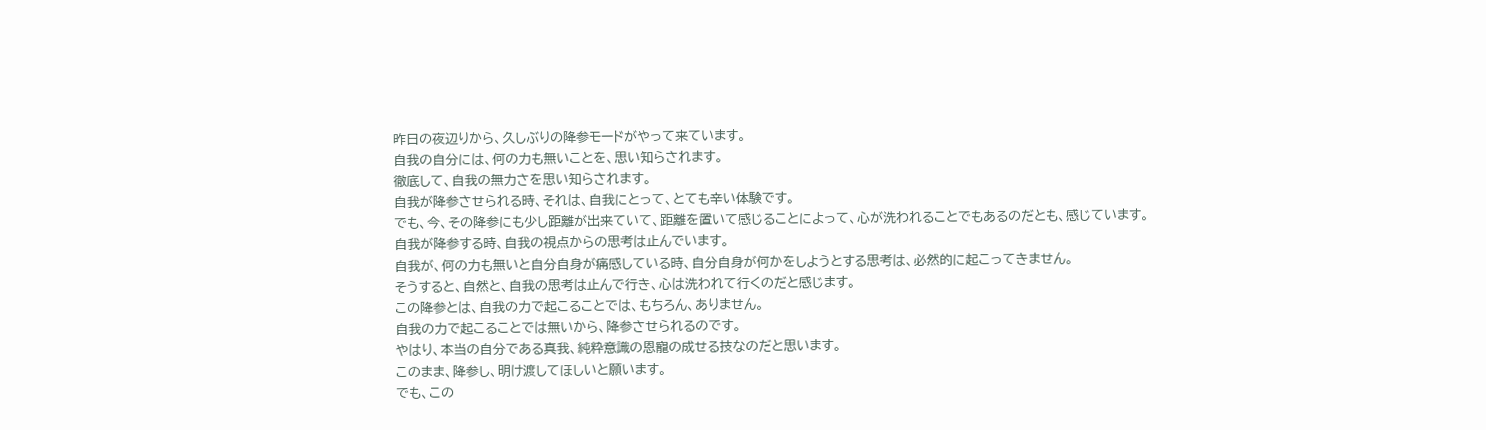昨日の夜辺りから、久しぶりの降参モードがやって来ています。
自我の自分には、何の力も無いことを、思い知らされます。
徹底して、自我の無力さを思い知らされます。
自我が降参させられる時、それは、自我にとって、とても辛い体験です。
でも、今、その降参にも少し距離が出来ていて、距離を置いて感じることによって、心が洗われることでもあるのだとも、感じています。
自我が降参する時、自我の視点からの思考は止んでいます。
自我が、何の力も無いと自分自身が痛感している時、自分自身が何かをしようとする思考は、必然的に起こってきません。
そうすると、自然と、自我の思考は止んで行き、心は洗われて行くのだと感じます。
この降参とは、自我の力で起こることでは、もちろん、ありません。
自我の力で起こることでは無いから、降参させられるのです。
やはり、本当の自分である真我、純粋意識の恩寵の成せる技なのだと思います。
このまま、降参し、明け渡してほしいと願います。
でも、この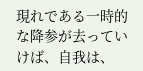現れである一時的な降参が去っていけば、自我は、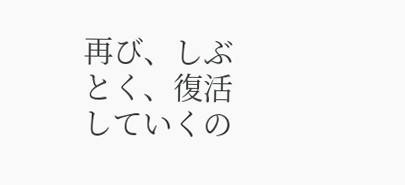再び、しぶとく、復活していくの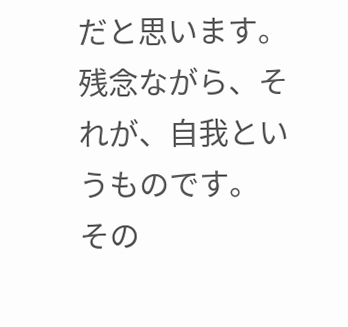だと思います。
残念ながら、それが、自我というものです。
その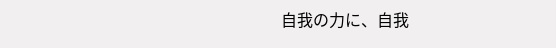自我の力に、自我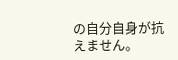の自分自身が抗えません。